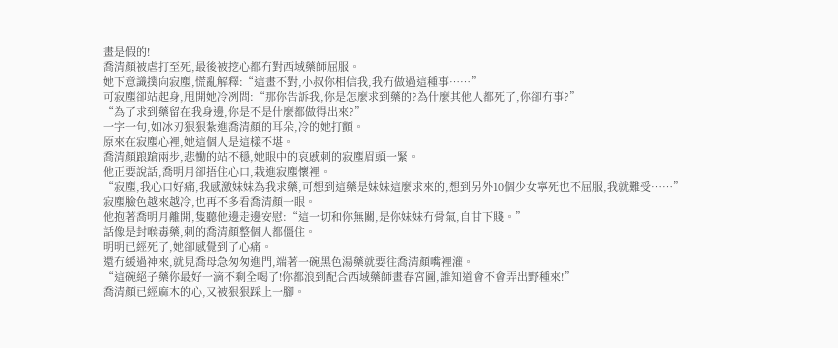畫是假的!
喬清顏被虐打至死,最後被挖心都冇對西域藥師屈服。
她下意識撲向寂塵,慌亂解釋:“這畫不對,小叔你相信我,我冇做過這種事……”
可寂塵卻站起身,甩開她冷冽問:“那你告訴我,你是怎麼求到藥的?為什麼其他人都死了,你卻冇事?”
“為了求到藥留在我身邊,你是不是什麼都做得出來?”
一字一句,如冰刃狠狠紮進喬清顏的耳朵,冷的她打顫。
原來在寂塵心裡,她這個人是這樣不堪。
喬清顏踉蹌兩步,悲慟的站不穩,她眼中的哀慼刺的寂塵眉頭一緊。
他正要說話,喬明月卻捂住心口,栽進寂塵懷裡。
“寂塵,我心口好痛,我感激妹妹為我求藥,可想到這藥是妹妹這麼求來的,想到另外10個少女寧死也不屈服,我就難受……”
寂塵臉色越來越冷,也再不多看喬清顏一眼。
他抱著喬明月離開,隻聽他邊走邊安慰:“這一切和你無關,是你妹妹冇骨氣,自甘下賤。”
話像是封喉毒藥,刺的喬清顏整個人都僵住。
明明已經死了,她卻感覺到了心痛。
還冇緩過神來,就見喬母急匆匆進門,端著一碗黑色湯藥就要往喬清顏嘴裡灌。
“這碗絕子藥你最好一滴不剩全喝了!你都浪到配合西域藥師畫春宮圖,誰知道會不會弄出野種來!”
喬清顏已經麻木的心,又被狠狠踩上一腳。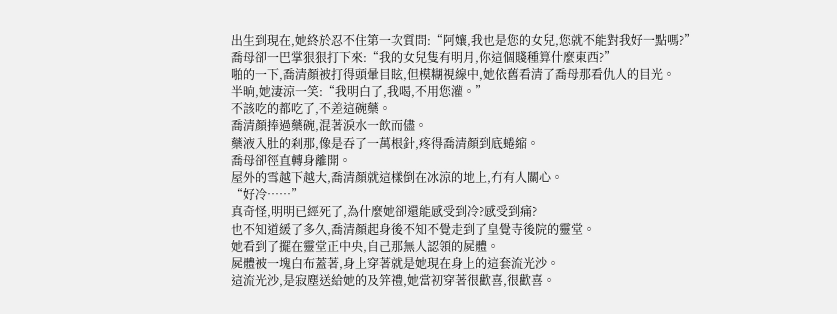出生到現在,她終於忍不住第一次質問:“阿孃,我也是您的女兒,您就不能對我好一點嗎?”
喬母卻一巴掌狠狠打下來:“我的女兒隻有明月,你這個賤種算什麼東西?”
啪的一下,喬清顏被打得頭暈目眩,但模糊視線中,她依舊看清了喬母那看仇人的目光。
半晌,她淒涼一笑:“我明白了,我喝,不用您灌。”
不該吃的都吃了,不差這碗藥。
喬清顏捧過藥碗,混著淚水一飲而儘。
藥液入肚的刹那,像是吞了一萬根針,疼得喬清顏到底蜷縮。
喬母卻徑直轉身離開。
屋外的雪越下越大,喬清顏就這樣倒在冰涼的地上,冇有人關心。
“好冷……”
真奇怪,明明已經死了,為什麼她卻還能感受到冷?感受到痛?
也不知道緩了多久,喬清顏起身後不知不覺走到了皇覺寺後院的靈堂。
她看到了擺在靈堂正中央,自己那無人認領的屍體。
屍體被一塊白布蓋著,身上穿著就是她現在身上的這套流光沙。
這流光沙,是寂塵送給她的及笄禮,她當初穿著很歡喜,很歡喜。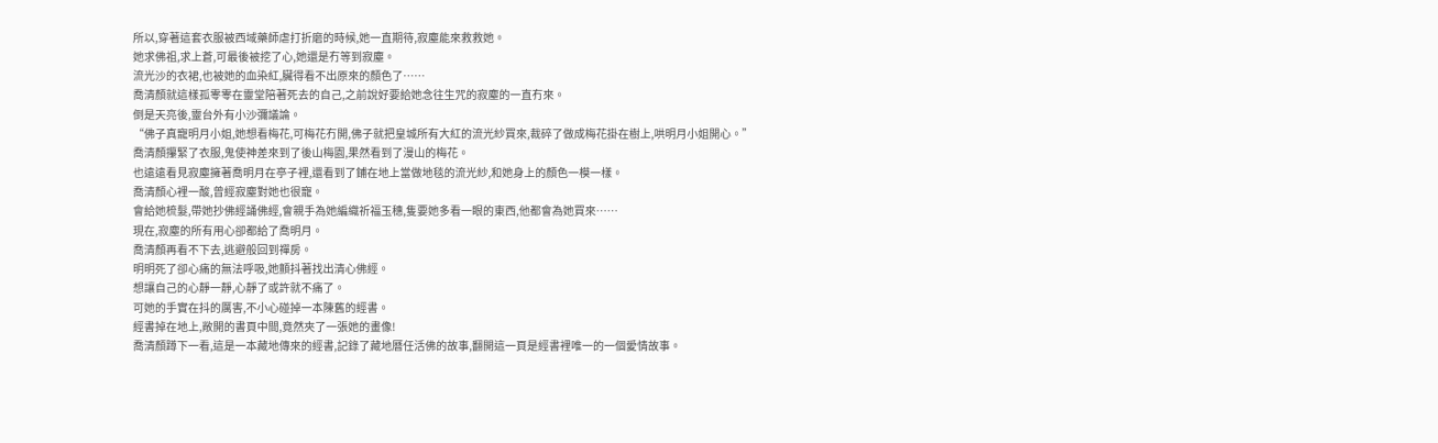所以,穿著這套衣服被西域藥師虐打折磨的時候,她一直期待,寂塵能來救救她。
她求佛祖,求上蒼,可最後被挖了心,她還是冇等到寂塵。
流光沙的衣裙,也被她的血染紅,臟得看不出原來的顏色了……
喬清顏就這樣孤零零在靈堂陪著死去的自己,之前說好要給她念往生咒的寂塵的一直冇來。
倒是天亮後,靈台外有小沙彌議論。
“佛子真寵明月小姐,她想看梅花,可梅花冇開,佛子就把皇城所有大紅的流光紗買來,裁碎了做成梅花掛在樹上,哄明月小姐開心。”
喬清顏攥緊了衣服,鬼使神差來到了後山梅園,果然看到了漫山的梅花。
也遠遠看見寂塵擁著喬明月在亭子裡,還看到了鋪在地上當做地毯的流光紗,和她身上的顏色一模一樣。
喬清顏心裡一酸,曾經寂塵對她也很寵。
會給她梳髮,帶她抄佛經誦佛經,會親手為她編織祈福玉穗,隻要她多看一眼的東西,他都會為她買來……
現在,寂塵的所有用心卻都給了喬明月。
喬清顏再看不下去,逃避般回到禪房。
明明死了卻心痛的無法呼吸,她顫抖著找出清心佛經。
想讓自己的心靜一靜,心靜了或許就不痛了。
可她的手實在抖的厲害,不小心碰掉一本陳舊的經書。
經書掉在地上,敞開的書頁中間,竟然夾了一張她的畫像!
喬清顏蹲下一看,這是一本藏地傳來的經書,記錄了藏地曆任活佛的故事,翻開這一頁是經書裡唯一的一個愛情故事。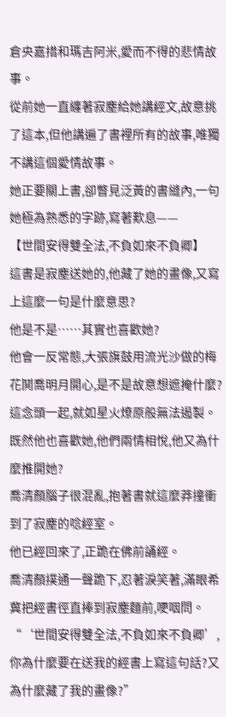倉央嘉措和瑪吉阿米,愛而不得的悲情故事。
從前她一直纏著寂塵給她講經文,故意挑了這本,但他講遍了書裡所有的故事,唯獨不講這個愛情故事。
她正要關上書,卻瞥見泛黃的書縫內,一句她極為熟悉的字跡,寫著歎息——
【世間安得雙全法,不負如來不負卿】
這書是寂塵送她的,他藏了她的畫像,又寫上這麼一句是什麼意思?
他是不是……其實也喜歡她?
他會一反常態,大張旗鼓用流光沙做的梅花鬨喬明月開心,是不是故意想遮掩什麼?
這念頭一起,就如星火燎原般無法遏製。
既然他也喜歡她,他們兩情相悅,他又為什麼推開她?
喬清顏腦子很混亂,抱著書就這麼莽撞衝到了寂塵的唸經室。
他已經回來了,正跪在佛前誦經。
喬清顏撲通一聲跪下,忍著淚笑著,滿眼希冀把經書徑直捧到寂塵麵前,哽咽問。
“‘世間安得雙全法,不負如來不負卿’,你為什麼要在送我的經書上寫這句話?又為什麼藏了我的畫像?”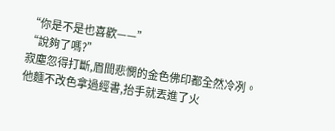“你是不是也喜歡——”
“說夠了嗎?”
寂塵忽得打斷,眉間悲憫的金色佛印都全然冷冽。
他麵不改色拿過經書,抬手就丟進了火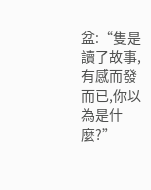盆:“隻是讀了故事,有感而發而已,你以為是什麼?”